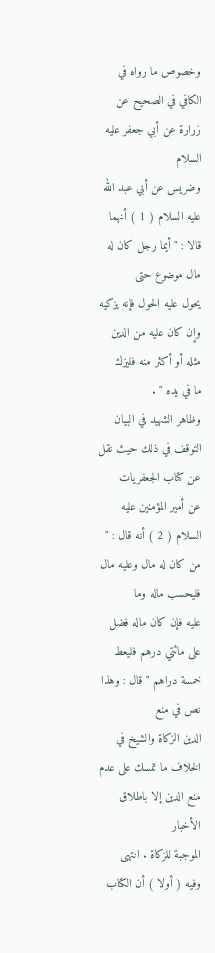وخصوص ما رواه في الكافي في الصحيح عن زرارة عن أبي جعفر عليه السلام
وضريس عن أبي عبد الله عليه السلام ( 1 ) أنهما قالا : " أيما رجل كان له مال موضوع حتى
يحول عليه الحول فإنه يزكيه وإن كان عليه من الدين مثله أو أكثر منه فليزك
ما في يده " .
وظاهر الشهيد في البيان التوقف في ذلك حيث نقل عن كتاب الجعفريات
عن أمير المؤمنين عليه السلام ( 2 ) أنه قال : " من كان له مال وعليه مال فليحسب ماله وما
عليه فإن كان ماله فضل على مائتي درهم فليعط خمسة دراهم " قال : وهذا نص في منع
الدين الزكاة والشيخ في الخلاف ما تمسك على عدم منع الدين إلا باطلاق الأخبار
الموجبة للزكاة . انتهى
وفيه ( أولا ) أن الكتاب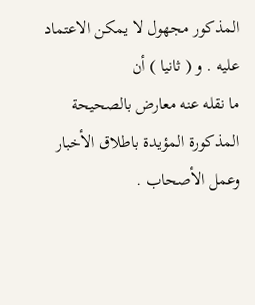المذكور مجهول لا يمكن الاعتماد عليه . و ( ثانيا ) أن
ما نقله عنه معارض بالصحيحة المذكورة المؤيدة باطلاق الأخبار وعمل الأصحاب .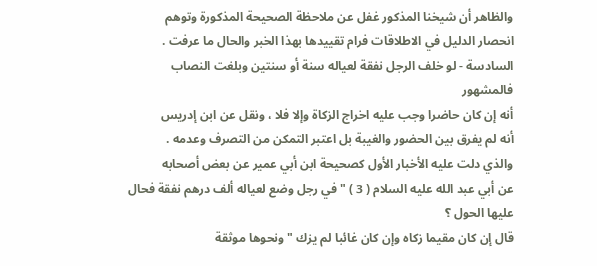والظاهر أن شيخنا المذكور غفل عن ملاحظة الصحيحة المذكورة وتوهم
انحصار الدليل في الاطلاقات فرام تقييدها بهذا الخبر والحال ما عرفت .
السادسة - لو خلف الرجل نفقة لعياله سنة أو سنتين وبلغت النصاب فالمشهور
أنه إن كان حاضرا وجب عليه اخراج الزكاة وإلا فلا ، ونقل عن ابن إدريس
أنه لم يفرق بين الحضور والغيبة بل اعتبر التمكن من التصرف وعدمه .
والذي دلت عليه الأخبار الأول كصحيحة ابن أبي عمير عن بعض أصحابه
عن أبي عبد الله عليه السلام ( 3 ) " في رجل وضع لعياله ألف درهم نفقة فحال عليها الحول ؟
قال إن كان مقيما زكاه وإن كان غائبا لم يزك " ونحوها موثقة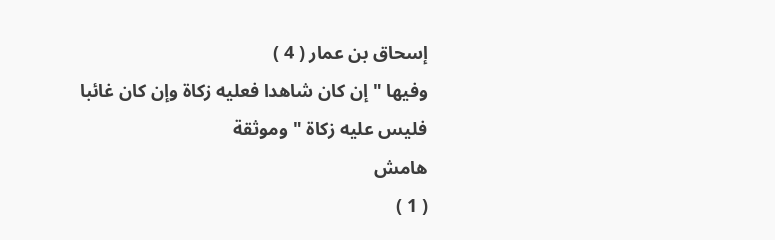إسحاق بن عمار ( 4 )
وفيها " إن كان شاهدا فعليه زكاة وإن كان غائبا فليس عليه زكاة " وموثقة
هامش
( 1 )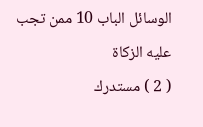الوسائل الباب 10 ممن تجب عليه الزكاة
( 2 ) مستدرك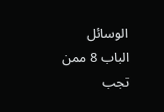الوسائل الباب 8 ممن تجب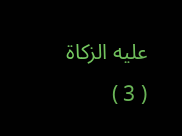عليه الزكاة
( 3 )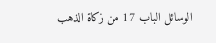الوسائل الباب 17 من زكاة الذهب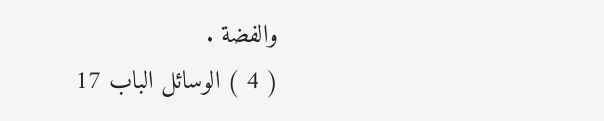والفضة .
( 4 ) الوسائل الباب 17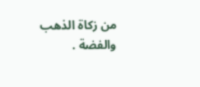من زكاة الذهب والفضة .